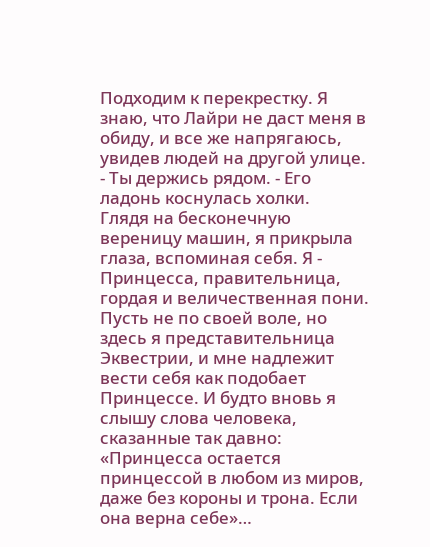Подходим к перекрестку. Я знаю, что Лайри не даст меня в обиду, и все же напрягаюсь, увидев людей на другой улице.
- Ты держись рядом. - Его ладонь коснулась холки.
Глядя на бесконечную вереницу машин, я прикрыла глаза, вспоминая себя. Я - Принцесса, правительница, гордая и величественная пони. Пусть не по своей воле, но здесь я представительница Эквестрии, и мне надлежит вести себя как подобает Принцессе. И будто вновь я слышу слова человека, сказанные так давно:
«Принцесса остается принцессой в любом из миров, даже без короны и трона. Если она верна себе»…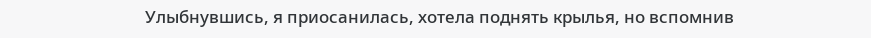Улыбнувшись, я приосанилась, хотела поднять крылья, но вспомнив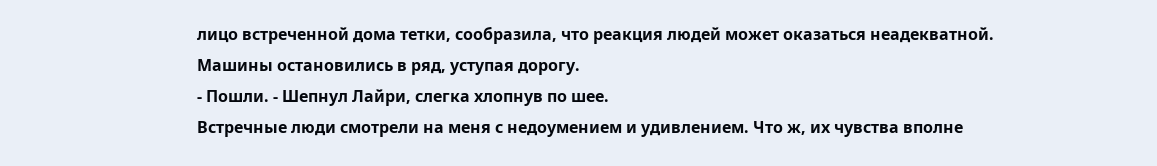лицо встреченной дома тетки, сообразила, что реакция людей может оказаться неадекватной.
Машины остановились в ряд, уступая дорогу.
- Пошли. - Шепнул Лайри, слегка хлопнув по шее.
Встречные люди смотрели на меня с недоумением и удивлением. Что ж, их чувства вполне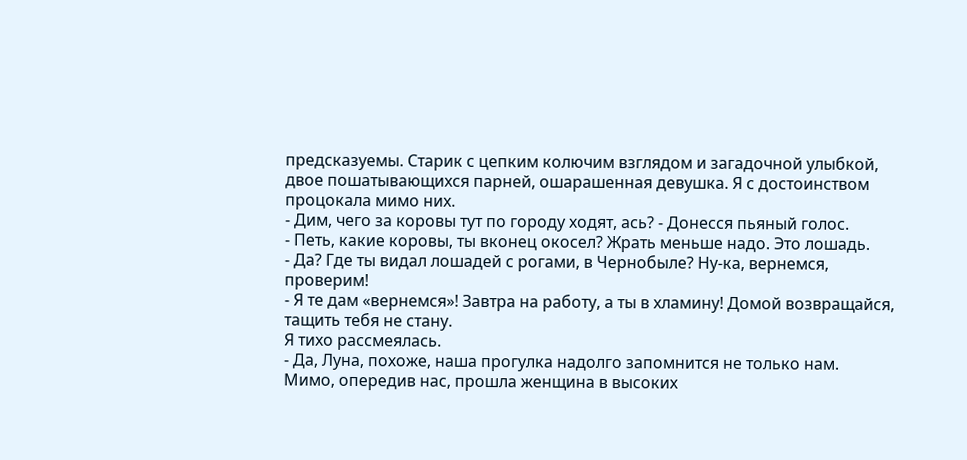предсказуемы. Старик с цепким колючим взглядом и загадочной улыбкой, двое пошатывающихся парней, ошарашенная девушка. Я с достоинством процокала мимо них.
- Дим, чего за коровы тут по городу ходят, ась? - Донесся пьяный голос.
- Петь, какие коровы, ты вконец окосел? Жрать меньше надо. Это лошадь.
- Да? Где ты видал лошадей с рогами, в Чернобыле? Ну-ка, вернемся, проверим!
- Я те дам «вернемся»! Завтра на работу, а ты в хламину! Домой возвращайся, тащить тебя не стану.
Я тихо рассмеялась.
- Да, Луна, похоже, наша прогулка надолго запомнится не только нам.
Мимо, опередив нас, прошла женщина в высоких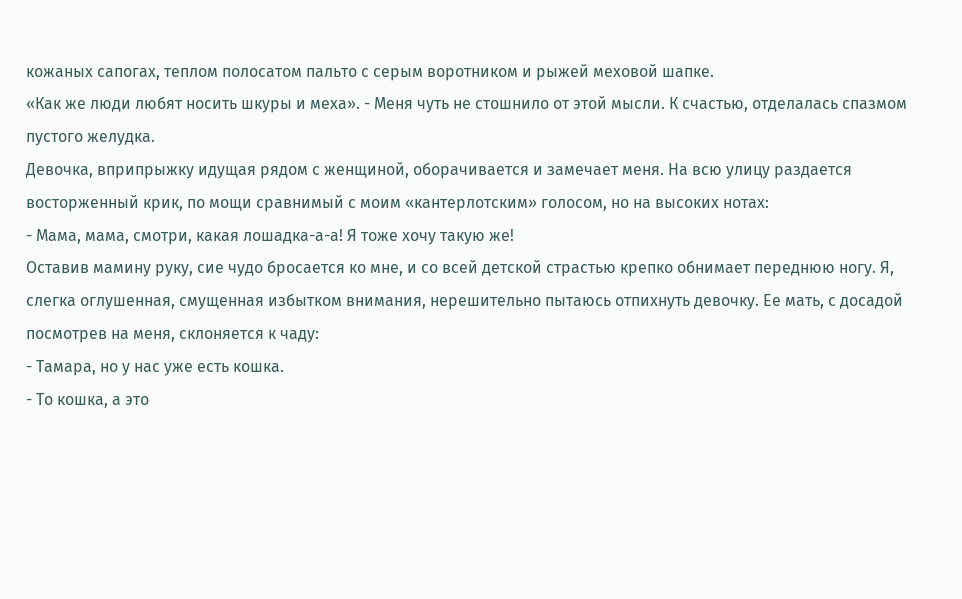кожаных сапогах, теплом полосатом пальто с серым воротником и рыжей меховой шапке.
«Как же люди любят носить шкуры и меха». - Меня чуть не стошнило от этой мысли. К счастью, отделалась спазмом пустого желудка.
Девочка, вприпрыжку идущая рядом с женщиной, оборачивается и замечает меня. На всю улицу раздается восторженный крик, по мощи сравнимый с моим «кантерлотским» голосом, но на высоких нотах:
- Мама, мама, смотри, какая лошадка-а-а! Я тоже хочу такую же!
Оставив мамину руку, сие чудо бросается ко мне, и со всей детской страстью крепко обнимает переднюю ногу. Я, слегка оглушенная, смущенная избытком внимания, нерешительно пытаюсь отпихнуть девочку. Ее мать, с досадой посмотрев на меня, склоняется к чаду:
- Тамара, но у нас уже есть кошка.
- То кошка, а это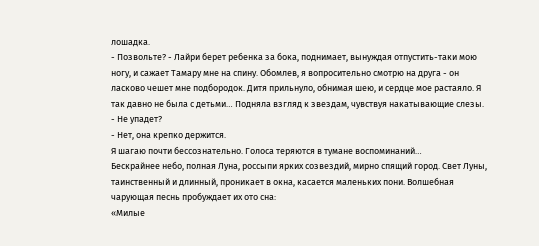лошадка.
- Позвольте? - Лайри берет ребенка за бока, поднимает, вынуждая отпустить-таки мою ногу, и сажает Тамару мне на спину. Обомлев, я вопросительно смотрю на друга - он ласково чешет мне подбородок. Дитя прильнуло, обнимая шею, и сердце мое растаяло. Я так давно не была с детьми… Подняла взгляд к звездам, чувствуя накатывающие слезы.
- Не упадет?
- Нет, она крепко держится.
Я шагаю почти бессознательно. Голоса теряются в тумане воспоминаний…
Бескрайнее небо, полная Луна, россыпи ярких созвездий, мирно спящий город. Свет Луны, таинственный и длинный, проникает в окна, касается маленьких пони. Волшебная чарующая песнь пробуждает их ото сна:
«Милые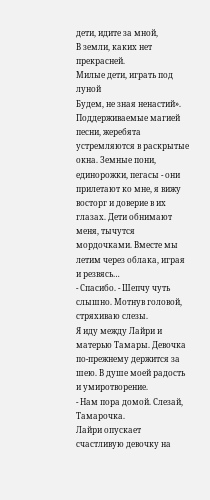дети, идите за мной,
В земли, каких нет прекрасней.
Милые дети, играть под луной
Будем, не зная ненастий».
Поддерживаемые магией песни, жеребята устремляются в раскрытые окна. Земные пони, единорожки, пегасы - они прилетают ко мне, я вижу восторг и доверие в их глазах. Дети обнимают меня, тычутся мордочками. Вместе мы летим через облака, играя и резвясь…
- Спасибо. - Шепчу чуть слышно. Мотнув головой, стряхиваю слезы.
Я иду между Лайри и матерью Тамары. Девочка по-прежнему держится за шею. В душе моей радость и умиротворение.
- Нам пора домой. Слезай, Тамарочка.
Лайри опускает счастливую девочку на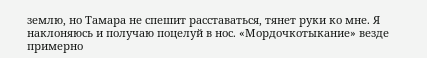землю, но Тамара не спешит расставаться, тянет руки ко мне. Я наклоняюсь и получаю поцелуй в нос. «Мордочкотыкание» везде примерно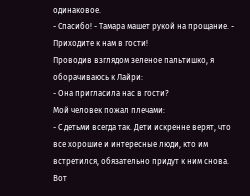одинаковое.
- Спасибо! - Тамара машет рукой на прощание. - Приходите к нам в гости!
Проводив взглядом зеленое пальтишко, я оборачиваюсь к Лайри:
- Она пригласила нас в гости?
Мой человек пожал плечами:
- С детьми всегда так. Дети искренне верят, что все хорошие и интересные люди, кто им встретился, обязательно придут к ним снова. Вот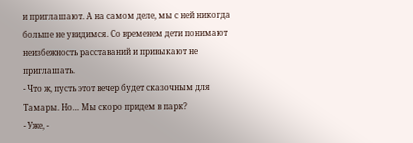и приглашают. А на самом деле, мы с ней никогда больше не увидимся. Со временем дети понимают неизбежность расставаний и привыкают не приглашать.
- Что ж, пусть этот вечер будет сказочным для Тамары. Но… Мы скоро придем в парк?
- Уже, -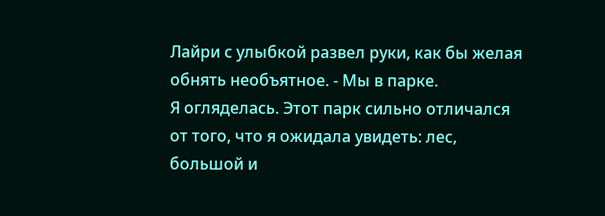Лайри с улыбкой развел руки, как бы желая обнять необъятное. - Мы в парке.
Я огляделась. Этот парк сильно отличался от того, что я ожидала увидеть: лес, большой и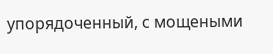упорядоченный, с мощеными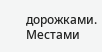дорожками. Местами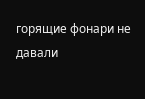горящие фонари не давали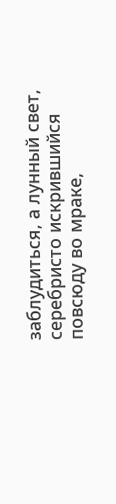заблудиться, а лунный свет, серебристо искрившийся повсюду во мраке,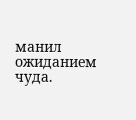манил ожиданием чуда.